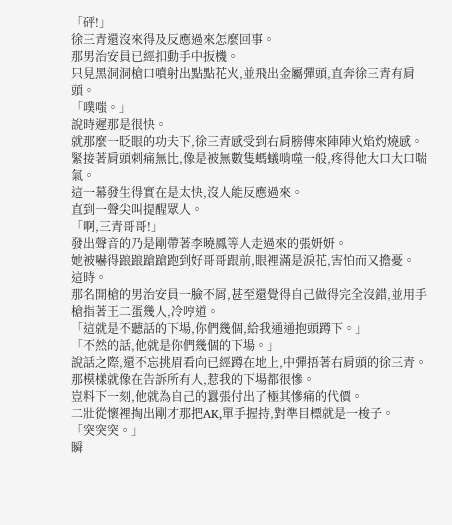「砰!」
徐三青還沒來得及反應過來怎麼回事。
那男治安員已經扣動手中扳機。
只見黑洞洞槍口噴射出點點花火,並飛出金屬彈頭,直奔徐三青有肩頭。
「噗嗤。」
說時遲那是很快。
就那麼一眨眼的功夫下,徐三青感受到右肩膀傳來陣陣火焰灼燒感。
緊接著肩頭刺痛無比,像是被無數隻螞蟻啃噬一般,疼得他大口大口喘氣。
這一幕發生得實在是太快,沒人能反應過來。
直到一聲尖叫提醒眾人。
「啊,三青哥哥!」
發出聲音的乃是剛帶著李曉鳳等人走過來的張妍妍。
她被嚇得踉踉蹌蹌跑到好哥哥跟前,眼裡滿是淚花,害怕而又擔憂。
這時。
那名開槍的男治安員一臉不屑,甚至還覺得自己做得完全沒錯,並用手槍指著王二蛋幾人,冷哼道。
「這就是不聽話的下場,你們幾個,給我通通抱頭蹲下。」
「不然的話,他就是你們幾個的下場。」
說話之際,還不忘挑眉看向已經蹲在地上,中彈捂著右肩頭的徐三青。
那模樣就像在告訴所有人,惹我的下場都很慘。
豈料下一刻,他就為自己的囂張付出了極其慘痛的代價。
二壯從懷裡掏出剛才那把AK,單手握持,對準目標就是一梭子。
「突突突。」
瞬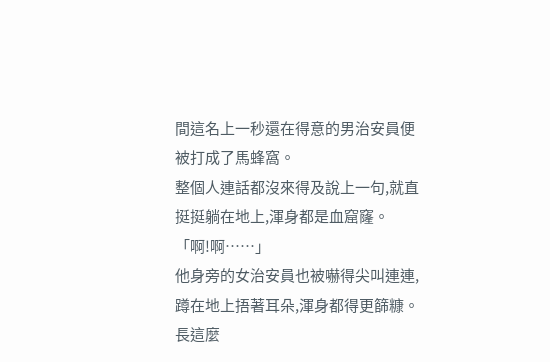間這名上一秒還在得意的男治安員便被打成了馬蜂窩。
整個人連話都沒來得及說上一句,就直挺挺躺在地上,渾身都是血窟窿。
「啊!啊……」
他身旁的女治安員也被嚇得尖叫連連,蹲在地上捂著耳朵,渾身都得更篩糠。
長這麼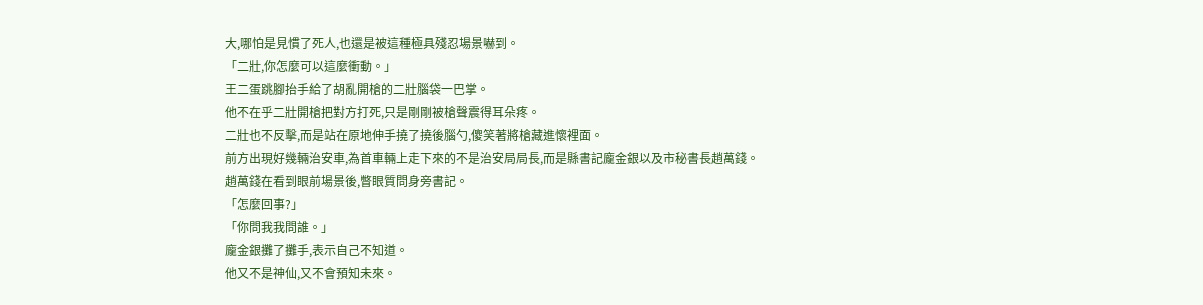大,哪怕是見慣了死人,也還是被這種極具殘忍場景嚇到。
「二壯,你怎麼可以這麼衝動。」
王二蛋跳腳抬手給了胡亂開槍的二壯腦袋一巴掌。
他不在乎二壯開槍把對方打死,只是剛剛被槍聲震得耳朵疼。
二壯也不反擊,而是站在原地伸手撓了撓後腦勺,傻笑著將槍藏進懷裡面。
前方出現好幾輛治安車,為首車輛上走下來的不是治安局局長,而是縣書記龐金銀以及市秘書長趙萬錢。
趙萬錢在看到眼前場景後,瞥眼質問身旁書記。
「怎麼回事?」
「你問我我問誰。」
龐金銀攤了攤手,表示自己不知道。
他又不是神仙,又不會預知未來。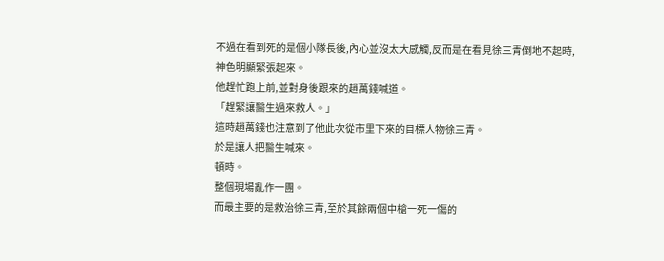不過在看到死的是個小隊長後,內心並沒太大感觸,反而是在看見徐三青倒地不起時,神色明顯緊張起來。
他趕忙跑上前,並對身後跟來的趙萬錢喊道。
「趕緊讓醫生過來救人。」
這時趙萬錢也注意到了他此次從市里下來的目標人物徐三青。
於是讓人把醫生喊來。
頓時。
整個現場亂作一團。
而最主要的是救治徐三青,至於其餘兩個中槍一死一傷的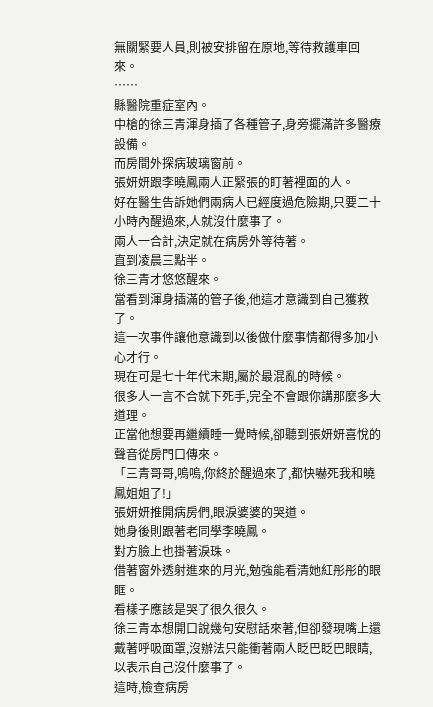無關緊要人員,則被安排留在原地,等待救護車回來。
……
縣醫院重症室內。
中槍的徐三青渾身插了各種管子,身旁擺滿許多醫療設備。
而房間外探病玻璃窗前。
張妍妍跟李曉鳳兩人正緊張的盯著裡面的人。
好在醫生告訴她們兩病人已經度過危險期,只要二十小時內醒過來,人就沒什麼事了。
兩人一合計,決定就在病房外等待著。
直到凌晨三點半。
徐三青才悠悠醒來。
當看到渾身插滿的管子後,他這才意識到自己獲救了。
這一次事件讓他意識到以後做什麼事情都得多加小心才行。
現在可是七十年代末期,屬於最混亂的時候。
很多人一言不合就下死手,完全不會跟你講那麼多大道理。
正當他想要再繼續睡一覺時候,卻聽到張妍妍喜悅的聲音從房門口傳來。
「三青哥哥,嗚嗚,你終於醒過來了,都快嚇死我和曉鳳姐姐了!」
張妍妍推開病房們,眼淚婆婆的哭道。
她身後則跟著老同學李曉鳳。
對方臉上也掛著淚珠。
借著窗外透射進來的月光,勉強能看清她紅彤彤的眼眶。
看樣子應該是哭了很久很久。
徐三青本想開口說幾句安慰話來著,但卻發現嘴上還戴著呼吸面罩,沒辦法只能衝著兩人眨巴眨巴眼睛,以表示自己沒什麼事了。
這時,檢查病房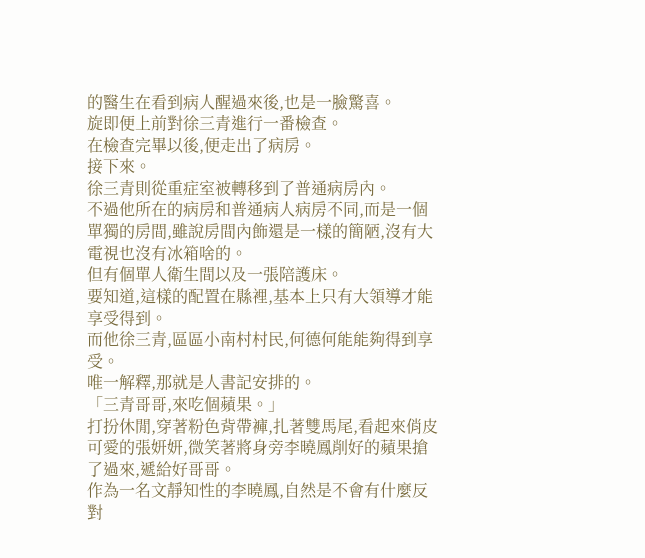的醫生在看到病人醒過來後,也是一臉驚喜。
旋即便上前對徐三青進行一番檢查。
在檢查完畢以後,便走出了病房。
接下來。
徐三青則從重症室被轉移到了普通病房內。
不過他所在的病房和普通病人病房不同,而是一個單獨的房間,雖說房間內飾還是一樣的簡陋,沒有大電視也沒有冰箱啥的。
但有個單人衛生間以及一張陪護床。
要知道,這樣的配置在縣裡,基本上只有大領導才能享受得到。
而他徐三青,區區小南村村民,何德何能能夠得到享受。
唯一解釋,那就是人書記安排的。
「三青哥哥,來吃個蘋果。」
打扮休閒,穿著粉色背帶褲,扎著雙馬尾,看起來俏皮可愛的張妍妍,微笑著將身旁李曉鳳削好的蘋果搶了過來,遞給好哥哥。
作為一名文靜知性的李曉鳳,自然是不會有什麼反對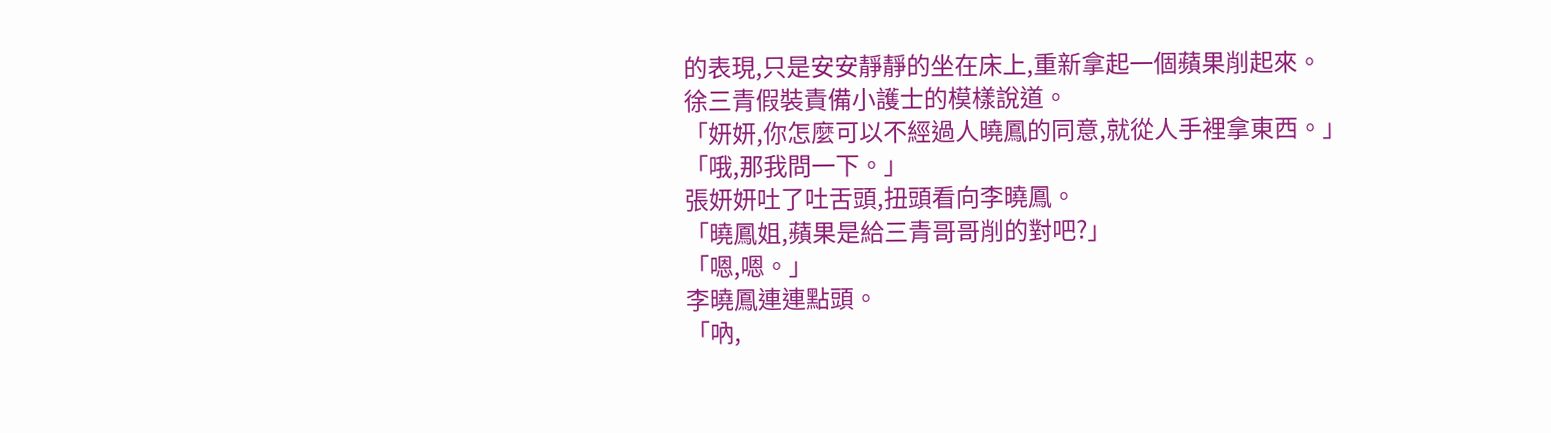的表現,只是安安靜靜的坐在床上,重新拿起一個蘋果削起來。
徐三青假裝責備小護士的模樣說道。
「妍妍,你怎麼可以不經過人曉鳳的同意,就從人手裡拿東西。」
「哦,那我問一下。」
張妍妍吐了吐舌頭,扭頭看向李曉鳳。
「曉鳳姐,蘋果是給三青哥哥削的對吧?」
「嗯,嗯。」
李曉鳳連連點頭。
「吶,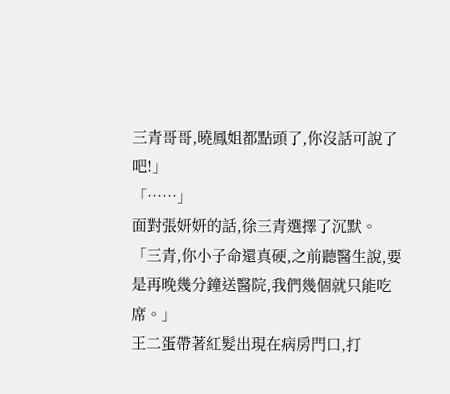三青哥哥,曉鳳姐都點頭了,你沒話可說了吧!」
「……」
面對張妍妍的話,徐三青選擇了沉默。
「三青,你小子命還真硬,之前聽醫生說,要是再晚幾分鐘送醫院,我們幾個就只能吃席。」
王二蛋帶著紅髮出現在病房門口,打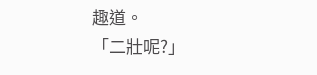趣道。
「二壯呢?」